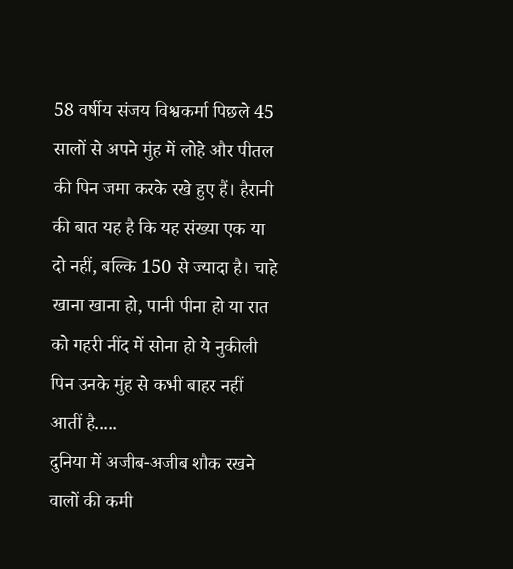58 वर्षीय संजय विश्वकर्मा पिछले 45 सालों से अपने मुंह में लोहे और पीतल की पिन जमा करके रखे हुए हैं। हैरानी की बात यह है कि यह संख्या एक या दो नहीं, बल्कि 150 से ज्यादा है। चाहे खाना खाना हो, पानी पीना हो या रात को गहरी नींद में सोना हो ये नुकीली पिन उनके मुंह से कभी बाहर नहीं आतीं है.....
दुनिया में अजीब-अजीब शौक रखने वालों की कमी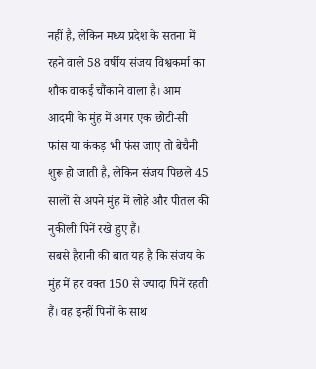नहीं है, लेकिन मध्य प्रदेश के सतना में रहने वाले 58 वर्षीय संजय विश्वकर्मा का शौक वाकई चौंकाने वाला है। आम आदमी के मुंह में अगर एक छोटी-सी फांस या कंकड़ भी फंस जाए तो बेचैनी शुरू हो जाती है, लेकिन संजय पिछले 45 सालों से अपने मुंह में लोहे और पीतल की नुकीली पिनें रखे हुए हैं।
सबसे हैरानी की बात यह है कि संजय के मुंह में हर वक्त 150 से ज्यादा पिनें रहती हैं। वह इन्हीं पिनों के साथ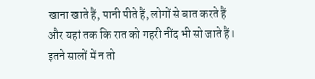खाना खाते हैं, पानी पीते हैं, लोगों से बात करते हैं और यहां तक कि रात को गहरी नींद भी सो जाते हैं। इतने सालों में न तो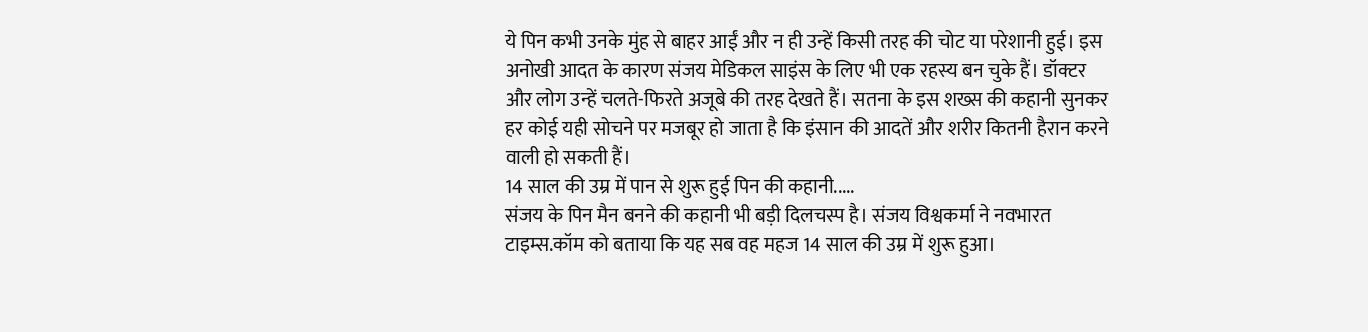ये पिन कभी उनके मुंह से बाहर आईं और न ही उन्हें किसी तरह की चोट या परेशानी हुई। इस अनोखी आदत के कारण संजय मेडिकल साइंस के लिए भी एक रहस्य बन चुके हैं। डॉक्टर और लोग उन्हें चलते-फिरते अजूबे की तरह देखते हैं। सतना के इस शख्स की कहानी सुनकर हर कोई यही सोचने पर मजबूर हो जाता है कि इंसान की आदतें और शरीर कितनी हैरान करने वाली हो सकती हैं।
14 साल की उम्र में पान से शुरू हुई पिन की कहानी.....
संजय के पिन मैन बनने की कहानी भी बड़ी दिलचस्प है। संजय विश्वकर्मा ने नवभारत टाइम्स.कॉम को बताया कि यह सब वह महज 14 साल की उम्र में शुरू हुआ।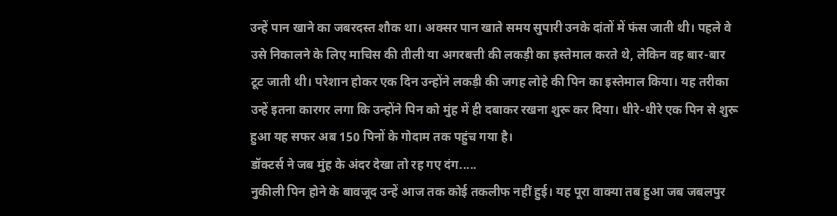उन्हें पान खाने का जबरदस्त शौक था। अक्सर पान खाते समय सुपारी उनके दांतों में फंस जाती थी। पहले वे उसे निकालने के लिए माचिस की तीली या अगरबत्ती की लकड़ी का इस्तेमाल करते थे, लेकिन वह बार-बार टूट जाती थी। परेशान होकर एक दिन उन्होंने लकड़ी की जगह लोहे की पिन का इस्तेमाल किया। यह तरीका उन्हें इतना कारगर लगा कि उन्होंने पिन को मुंह में ही दबाकर रखना शुरू कर दिया। धीरे-धीरे एक पिन से शुरू हुआ यह सफर अब 150 पिनों के गोदाम तक पहुंच गया है।
डॉक्टर्स ने जब मुंह के अंदर देखा तो रह गए दंग.....
नुकीली पिन होने के बावजूद उन्हें आज तक कोई तकलीफ नहीं हुई। यह पूरा वाक्या तब हुआ जब जबलपुर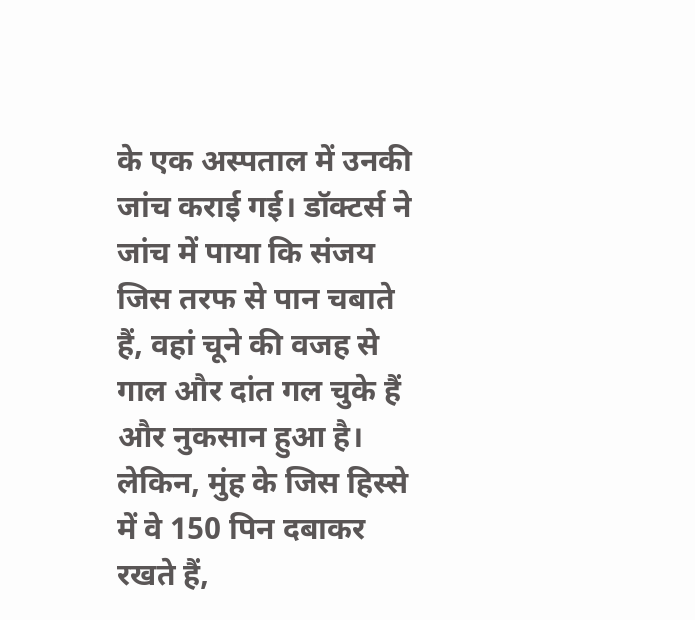के एक अस्पताल में उनकी जांच कराई गई। डॉक्टर्स ने जांच में पाया कि संजय जिस तरफ से पान चबाते हैं, वहां चूने की वजह से गाल और दांत गल चुके हैं और नुकसान हुआ है। लेकिन, मुंह के जिस हिस्से में वे 150 पिन दबाकर रखते हैं,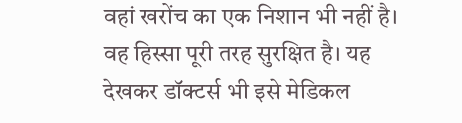वहां खरोंच का एक निशान भी नहीं है। वह हिस्सा पूरी तरह सुरक्षित है। यह देखकर डॉक्टर्स भी इसे मेडिकल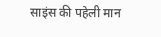साइंस की पहेली मान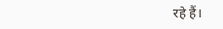रहे हैं।